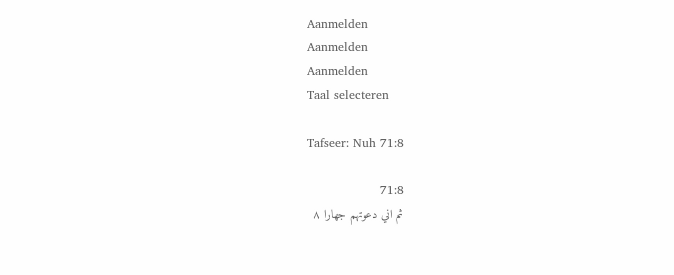Aanmelden
Aanmelden
Aanmelden
Taal selecteren

Tafseer: Nuh 71:8

71:8
ثم اني دعوتهم جهارا ٨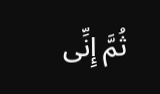ثُمَّ إِنِّى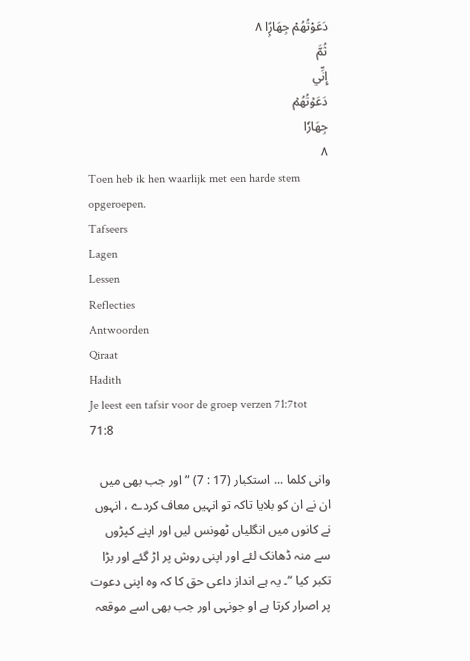دَعَوْتُهُمْ جِهَارًۭا ٨
ثُمَّ
إِنِّي
دَعَوۡتُهُمۡ
جِهَارٗا
٨
Toen heb ik hen waarlijk met een harde stem opgeroepen.
Tafseers
Lagen
Lessen
Reflecties
Antwoorden
Qiraat
Hadith
Je leest een tafsir voor de groep verzen 71:7tot 71:8

وانی کلما ... استکبار (17 : 7) ” اور جب بھی میں ان نے ان کو بلایا تاکہ تو انہیں معاف کردے ، انہوں نے کانوں میں انگلیاں ٹھونس لیں اور اپنے کپڑوں سے منہ ڈھانک لئے اور اپنی روش پر اڑ گئے اور بڑا تکبر کیا “۔ یہ ہے انداز داعی حق کا کہ وہ اپنی دعوت پر اصرار کرتا ہے او جونہی اور جب بھی اسے موقعہ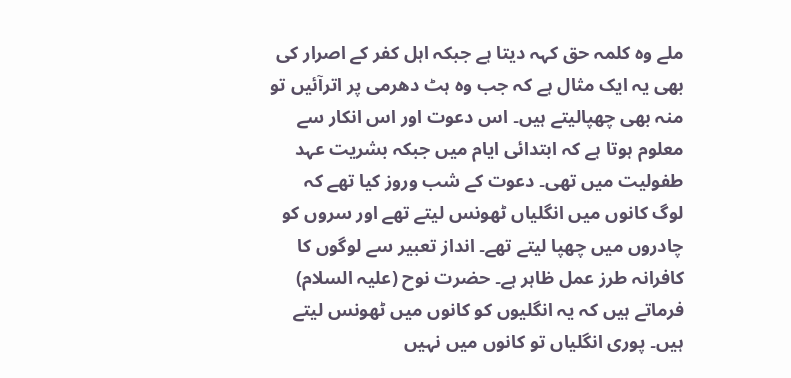ملے وہ کلمہ حق کہہ دیتا ہے جبکہ اہل کفر کے اصرار کی بھی یہ ایک مثال ہے کہ جب وہ ہٹ دھرمی پر اترآئیں تو منہ بھی چھپالیتے ہیں۔ اس دعوت اور اس انکار سے معلوم ہوتا ہے کہ ابتدائی ایام میں جبکہ بشریت عہد طفولیت میں تھی۔ دعوت کے شب وروز کیا تھے کہ لوگ کانوں میں انگلیاں ٹھونس لیتے تھے اور سروں کو چادروں میں چھپا لیتے تھے۔ انداز تعبیر سے لوگوں کا کافرانہ طرز عمل ظاہر ہے۔ حضرت نوح (علیہ السلام) فرماتے ہیں کہ یہ انگلیوں کو کانوں میں ٹھونس لیتے ہیں۔ پوری انگلیاں تو کانوں میں نہیں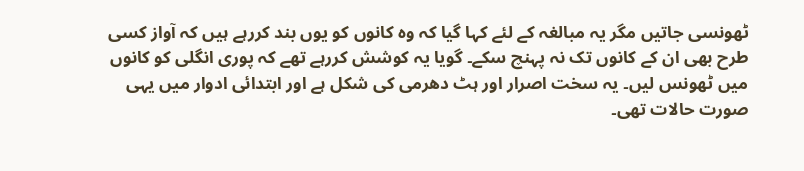ٹھونسی جاتیں مگر یہ مبالغہ کے لئے کہا گیا کہ وہ کانوں کو یوں بند کررہے ہیں کہ آواز کسی طرح بھی ان کے کانوں تک نہ پہنچ سکے۔ گویا یہ کوشش کررہے تھے کہ پوری انگلی کو کانوں میں ٹھونس لیں۔ یہ سخت اصرار اور ہٹ دھرمی کی شکل ہے اور ابتدائی ادوار میں یہی صورت حالات تھی۔